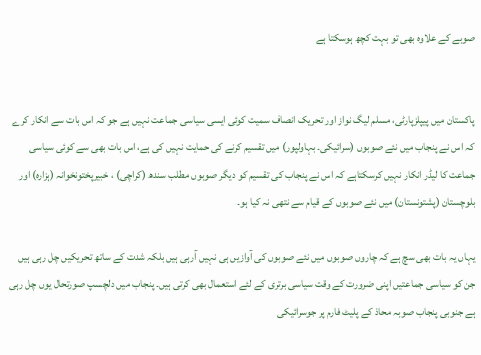صوبے کے علاوہ بھی تو بہت کچھ ہوسکتا ہے


پاکستان میں پیپلزپارٹی، مسلم لیگ نواز اور تحریک انصاف سمیت کوئی ایسی سیاسی جماعت نہیں ہے جو کہ اس بات سے انکار کرے کہ اس نے پنجاب میں نئے صوبوں (سرائیکی۔ بہاولپور) میں تقسیم کرنے کی حمایت نہیں کی ہے، اس بات بھی سے کوئی سیاسی جماعت کا لیڈر انکار نہیں کرسکتاہے کہ اس نے پنجاب کی تقسیم کو دیگر صوبوں مطلب سندھ (کراچی) ، خبیرپختونخوانہ (ہزارہ) اور بلوچستان (پشتونستان) میں نئے صوبوں کے قیام سے نتھی نہ کیا ہو۔

یہاں یہ بات بھی سچ ہے کہ چاروں صوبوں میں نئے صوبوں کی آوازیں ہی نہیں آرہی ہیں بلکہ شدت کے ساتھ تحریکیں چل رہی ہیں جن کو سیاسی جماعتیں اپنی ضرورت کے وقت سیاسی برتری کے لئے استعمال بھی کرتی ہیں۔ پنجاب میں دلچسپ صورتحال یوں چل رہی ہے جنوبی پنجاب صوبہ محاذ کے پلیٹ فارم پر جوسرائیکی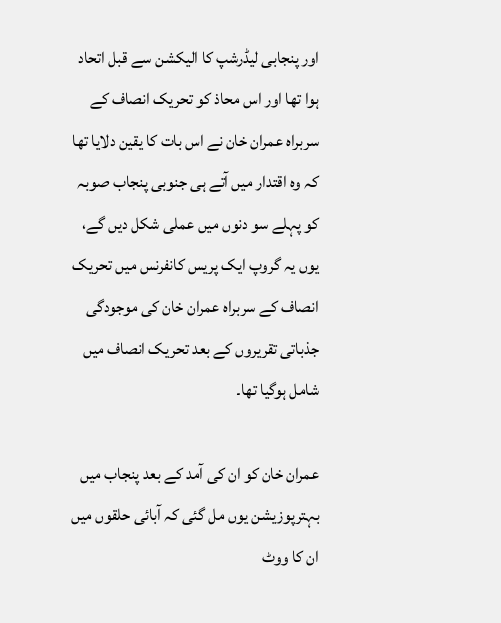اور پنجابی لیڈرشپ کا الیکشن سے قبل اتحاد ہوا تھا اور اس محاذ کو تحریک انصاف کے سربراہ عمران خان نے اس بات کا یقین دلایا تھا کہ وہ اقتدار میں آتے ہی جنوبی پنجاب صوبہ کو پہلے سو دنوں میں عملی شکل دیں گے، یوں یہ گروپ ایک پریس کانفرنس میں تحریک انصاف کے سربراہ عمران خان کی موجودگی جذباتی تقریروں کے بعد تحریک انصاف میں شامل ہوگیا تھا۔

عمران خان کو ان کی آمد کے بعد پنجاب میں بہترپوزیشن یوں مل گئی کہ آبائی حلقوں میں ان کا ووٹ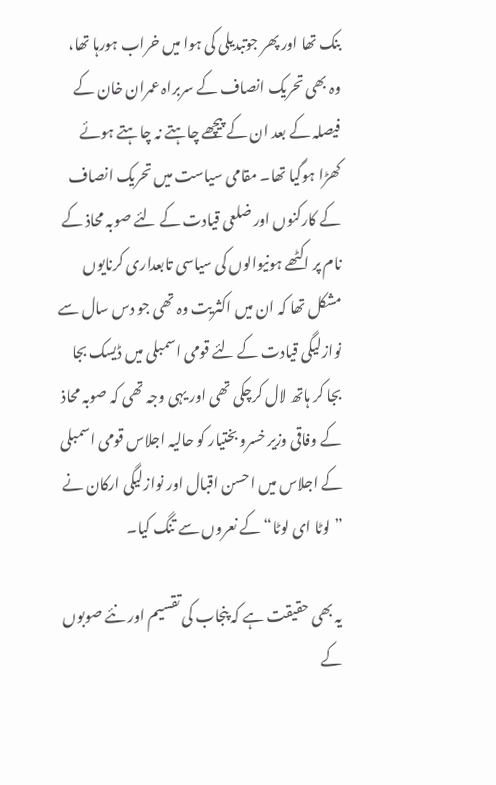بنک تھا اور پھر جوتبدیلی کی ہوا میں خراب ہورہا تھا، وہ بھی تحریک انصاف کے سربراہ عمران خان کے فیصلہ کے بعد ان کے پیچھے چاہتے نہ چاہتے ہوئے کھڑا ہوگیا تھا۔ مقامی سیاست میں تحریک انصاف کے کارکنوں اور ضلعی قیادت کے لئے صوبہ محاذ کے نام پر اکٹھے ہونیوالوں کی سیاسی تابعداری کرنایوں مشکل تھا کہ ان میں اکثریت وہ تھی جو دس سال سے نوازلیگی قیادت کے لئے قومی اسمبلی میں ڈیسک بجا بجا کر ہاتھ لال کرچکی تھی اور یہی وجہ تھی کہ صوبہ محاذ کے وفاقی وزیر خسرو بختیار کو حالیہ اجلاس قومی اسمبلی کے اجلاس میں احسن اقبال اور نوازلیگی ارکان نے ”لوٹا ای لوٹا“ کے نعروں سے تنگ کیا۔

یہ بھی حقیقت ہے کہ پنجاب کی تقسیم اور نئے صوبوں کے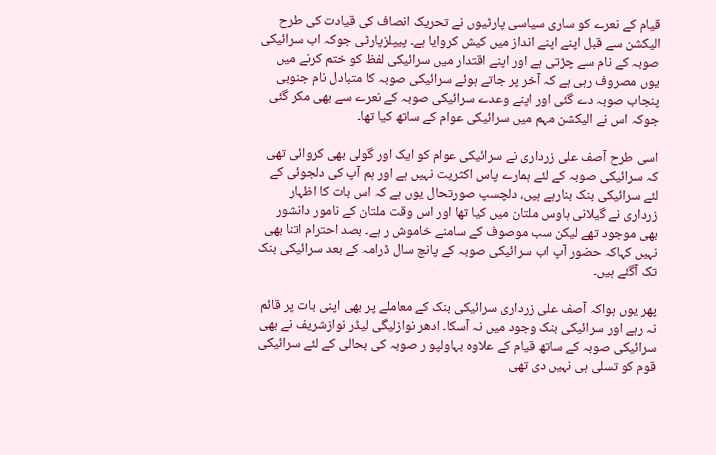قیام کے نعرے کو ساری سیاسی پارٹیوں نے تحریک انصاف کی قیادت کی طرح الیکشن سے قبل اپنے اپنے انداز میں کیش کروایا ہے۔ پیپلزپارٹی جوکہ اب سرائیکی صوبہ کے نام سے چڑتی ہے اور اپنے اقتدار میں سرائیکی لفظ کو ختم کرنے میں یوں مصروف رہی ہے کہ آخر پر جاتے ہوئے سرائیکی صوبہ کا متبادل نام جنوبی پنجاب صوبہ دے گئی اور اپنے وعدے سرائیکی صوبہ کے نعرے سے بھی مکر گئی جوکہ اس نے الیکشن مہم میں سرائیکی عوام کے ساتھ کیا تھا۔

اسی طرح آصف علی زرداری نے سرائیکی عوام کو ایک اور گولی بھی کروائی تھی کہ سرائیکی صوبہ کے لئے ہمارے پاس اکثریت نہیں ہے اور ہم آپ کی دلجوئی کے لئے سرائیکی بنک بنارہے ہیں، دلچسپ صورتحال یوں ہے کہ اس بات کا اظہار زرداری نے گیلانی ہاوس ملتان میں کیا تھا اور اس وقت ملتان کے نامور دانشور بھی موجود تھے لیکن سب موصوف کے سامنے خاموش ر ہے۔ بصد احترام اتنا بھی نہیں کہاکہ حضور آپ اب سرائیکی صوبہ کے پانچ سال ڈرامہ کے بعد سرائیکی بنک تک آگئے ہیں۔

پھر یوں ہواکہ آصف علی زرداری سرائیکی بنک کے معاملے پر بھی اپنی بات پر قائم نہ رہے اور سرائیکی بنک وجود میں نہ آسکا۔ ادھر نوازلیگی لیڈر نوازشریف نے بھی سرائیکی صوبہ کے ساتھ قیام کے علاوہ بہاولپو ر صوبہ کی بحالی کے لئے سرائیکی قوم کو تسلی ہی نہیں دی تھی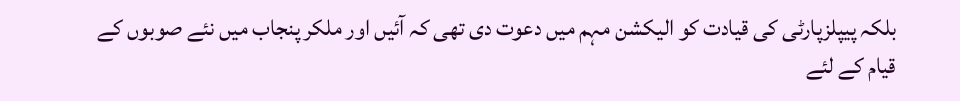بلکہ پیپلزپارٹی کی قیادت کو الیکشن مہم میں دعوت دی تھی کہ آئیں اور ملکر پنجاب میں نئے صوبوں کے قیام کے لئے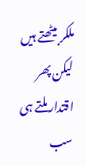ملکر بیٹھتے ہیں لیکن پھر اقتدار ملتے ہی سب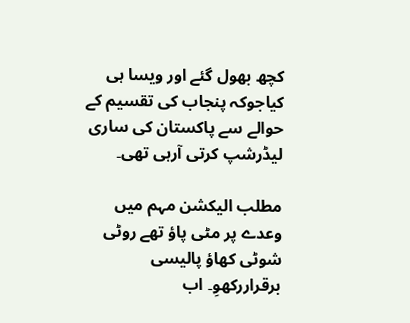کچھ بھول گئے اور ویسا ہی کیاجوکہ پنجاب کی تقسیم کے حوالے سے پاکستان کی ساری لیڈرشپ کرتی آرہی تھی۔

مطلب الیکشن مہم میں وعدے پر مٹی پاؤ تھے روٹی شوٹی کھاؤ پالیسی برقراررکھوِ۔ اب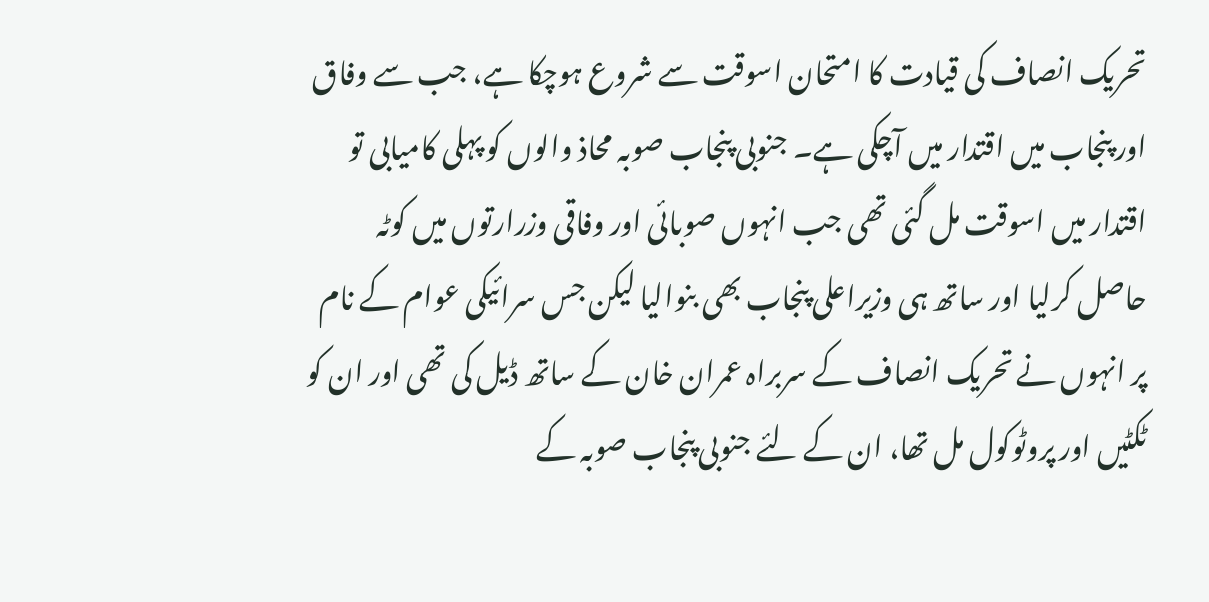تحریک انصاف کی قیادت کا امتحان اسوقت سے شروع ہوچکا ہے، جب سے وفاق اور پنجاب میں اقتدار میں آچکی ہے۔ جنوبی پنجاب صوبہ محاذ والوں کو پہلی کامیابی تو اقتدار میں اسوقت مل گئی تھی جب انہوں صوبائی اور وفاقی وزرارتوں میں کوٹہ حاصل کرلیا اور ساتھ ہی وزیراعلی پنجاب بھی بنوالیا لیکن جس سرائیکی عوام کے نام پر انہوں نے تحریک انصاف کے سربراہ عمران خان کے ساتھ ڈیل کی تھی اور ان کو ٹکٹیں اور پروٹوکول مل تھا، ان کے لئے جنوبی پنجاب صوبہ کے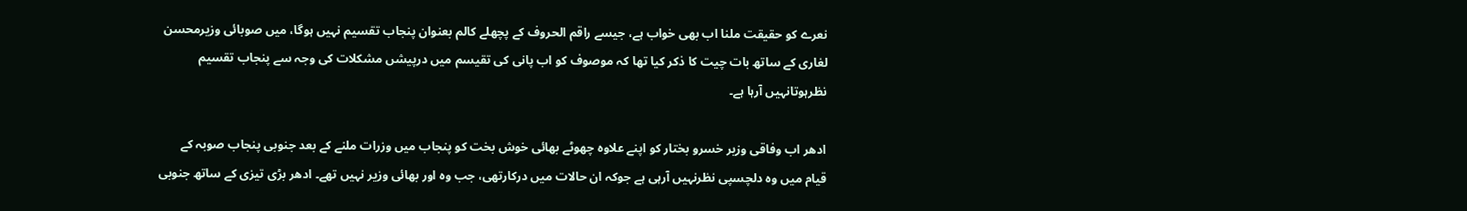نعرے کو حقیقت ملنا اب بھی خواب ہے، جیسے راقم الحروف کے پچھلے کالم بعنوان پنجاب تقسیم نہیں ہوگا، میں صوبائی وزیرمحسن لغاری کے ساتھ بات چیت کا ذکر کیا تھا کہ موصوف کو اب پانی کی تقیسم میں درپیشں مشکلات کی وجہ سے پنجاب تقسیم نظرہوتانہیں آرہا ہے۔

ادھر اب وفاقی وزیر خسرو بختار کو اپنے علاوہ چھوٹے بھائی خوش بخت کو پنجاب میں وزرات ملنے کے بعد جنوبی پنجاب صوبہ کے قیام میں وہ دلچسپی نظرنہیں آرہی ہے جوکہ ان حالات میں درکارتھی، جب وہ اور بھائی وزیر نہیں تھے۔ ادھر بڑی تیزی کے ساتھ جنوبی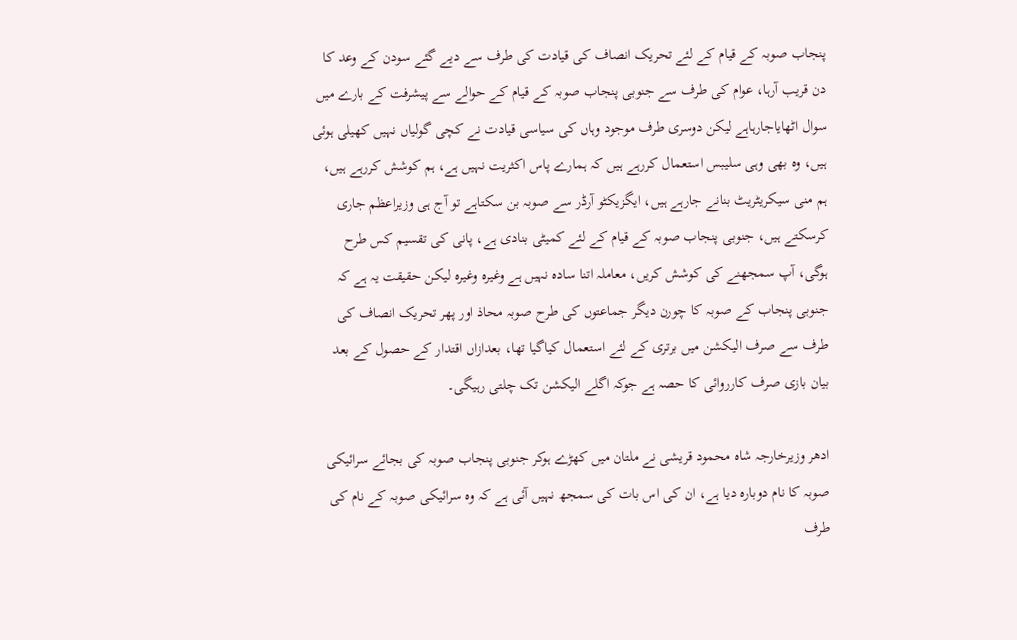پنجاب صوبہ کے قیام کے لئے تحریک انصاف کی قیادت کی طرف سے دیے گئے سودن کے وعد کا دن قریب آرہا، عوام کی طرف سے جنوبی پنجاب صوبہ کے قیام کے حوالے سے پیشرفت کے بارے میں سوال اٹھایاجارہاہے لیکن دوسری طرف موجود وہاں کی سیاسی قیادت نے کچی گولیاں نہیں کھیلی ہوئی ہیں، وہ بھی وہی سلیبس استعمال کررہے ہیں کہ ہمارے پاس اکثریت نہیں ہے، ہم کوشش کررہے ہیں، ہم منی سیکریٹریٹ بنانے جارہے ہیں، ایگزیکٹو آرڈر سے صوبہ بن سکتاہے تو آج ہی وزیراعظم جاری کرسکتے ہیں، جنوبی پنجاب صوبہ کے قیام کے لئے کمیٹی بنادی ہے، پانی کی تقسیم کس طرح ہوگی، آپ سمجھنے کی کوشش کریں، معاملہ اتنا سادہ نہیں ہے وغیرہ وغیرہ لیکن حقیقت یہ ہے کہ جنوبی پنجاب کے صوبہ کا چورن دیگر جماعتوں کی طرح صوبہ محاذ اور پھر تحریک انصاف کی طرف سے صرف الیکشن میں برتری کے لئے استعمال کیاگیا تھا، بعدازاں اقتدار کے حصول کے بعد بیان بازی صرف کارروائی کا حصہ ہے جوکہ اگلے الیکشن تک چلتی رہیگی۔

ادھر وزیرخارجہ شاہ محمود قریشی نے ملتان میں کھڑے ہوکر جنوبی پنجاب صوبہ کی بجائے سرائیکی صوبہ کا نام دوبارہ دیا ہے، ان کی اس بات کی سمجھ نہیں آئی ہے کہ وہ سرائیکی صوبہ کے نام کی طرف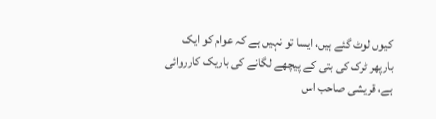کیوں لوٹ گئے ہیں، ایسا تو نہیں ہے کہ عوام کو ایک بارپھر ٹرک کی بتی کے پیچھے لگانے کی باریک کارروائی ہے، قریشی صاحب اس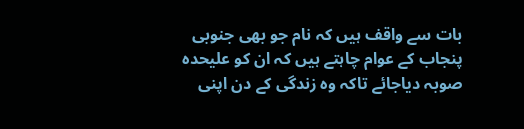بات سے واقف ہیں کہ نام جو بھی جنوبی پنجاب کے عوام چاہتے ہیں کہ ان کو علیحدہ صوبہ دیاجائے تاکہ وہ زندگی کے دن اپنی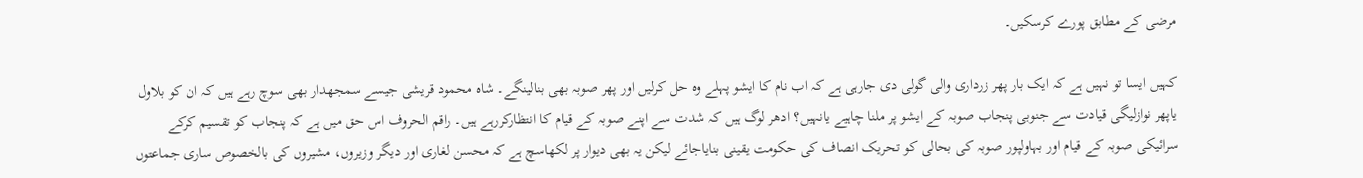مرضی کے مطابق پورے کرسکیں۔

کہیں ایسا تو نہیں ہے کہ ایک بار پھر زرداری والی گولی دی جارہی ہے کہ اب نام کا ایشو پہلے وہ حل کرلیں اور پھر صوبہ بھی بنالینگے۔ شاہ محمود قریشی جیسے سمجھدار بھی سوچ رہے ہیں کہ ان کو بلاول یاپھر نوازلیگی قیادت سے جنوبی پنجاب صوبہ کے ایشو پر ملنا چاہیے یانہیں؟ ادھر لوگ ہیں کہ شدت سے اپنے صوبہ کے قیام کا انتظارکررہے ہیں۔ راقم الحروف اس حق میں ہے کہ پنجاب کو تقسیم کرکے سرائیکی صوبہ کے قیام اور بہاولپور صوبہ کی بحالی کو تحریک انصاف کی حکومت یقینی بنایاجائے لیکن یہ بھی دیوار پر لکھاسچ ہے کہ محسن لغاری اور دیگر وزیروں، مشیروں کی بالخصوص ساری جماعتوں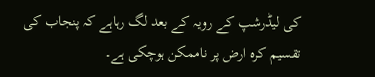کی لیڈرشپ کے رویہ کے بعد لگ رہاہے کہ پنجاب کی تقسیم کرہ ارض پر ناممکن ہوچکی ہے۔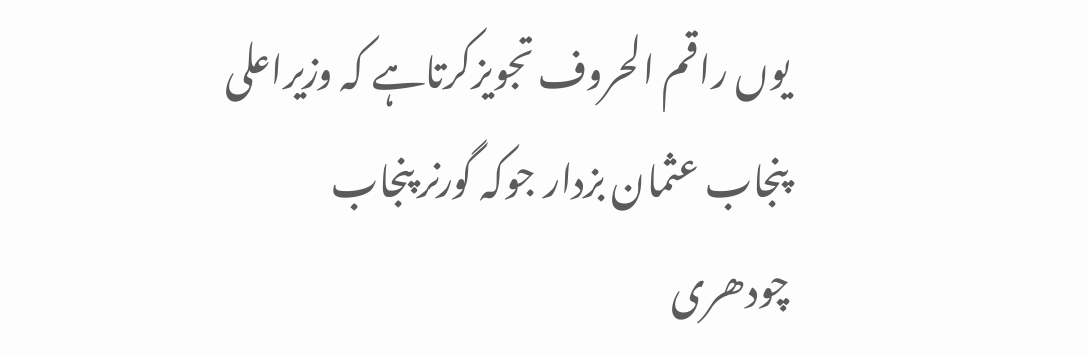یوں راقم الحروف تجویزکرتاہے کہ وزیراعلی پنجاب عثمان بزدار جوکہ گورنر پنجاب چودھری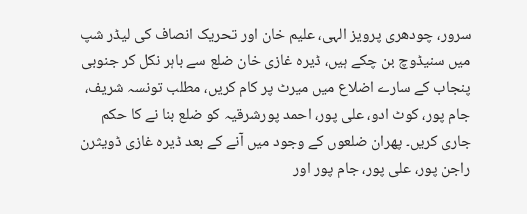سرور، چودھری پرویز الہی، علیم خان اور تحریک انصاف کی لیڈر شپ میں سنیڈوچ بن چکے ہیں، ڈیرہ غازی خان ضلع سے باہر نکل کر جنوبی پنجاب کے سارے اضلاع میں میرٹ پر کام کریں، مطلب تونسہ شریف، جام پور، کوٹ ادو، علی پور، احمد پورشرقیہ کو ضلع بنا نے کا حکم جاری کریں۔ پھران ضلعوں کے وجود میں آنے کے بعد ڈیرہ غازی ڈویثرن راجن پور، علی پور، جام پور اور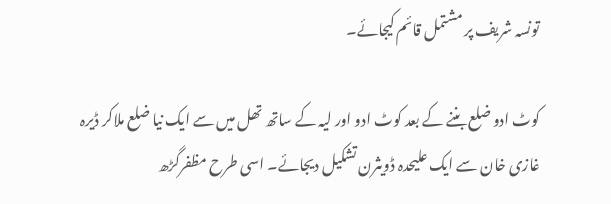تونسہ شریف پر مشتمل قائم کیجائے۔

کوٹ ادو ضلع بننے کے بعد کوٹ ادو اور لیہ کے ساتھ تھل میں سے ایک نیا ضلع ملاکر ڈیرہ غازی خان سے ایک علیحدہ ڈویثرن تشکیل دیجائے۔ اسی طرح مظفرگڑھ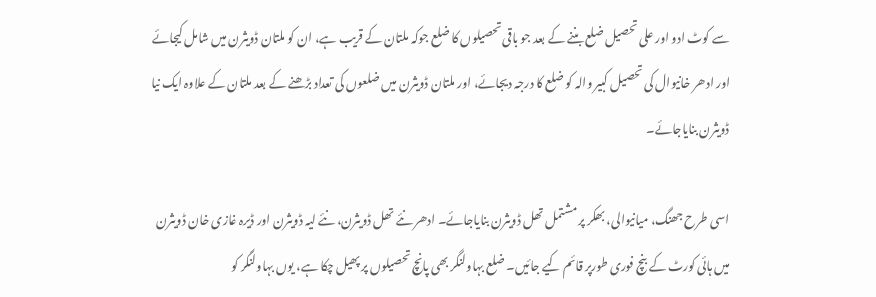سے کوٹ ادو اور علی تحصیل ضلع بننے کے بعد جو باقی تحصیلوں کا ضلع جوکہ ملتان کے قریب ہے، ان کو ملتان ڈویثرن میں شامل کیجائے اور ادھر خانیوال کی تحصیل کبیر والہ کو ضلع کا درجہ دیجائے، اور ملتان ڈویثرن میں ضلعوں کی تعداد بڑھنے کے بعد ملتان کے علاوہ ایک نیا ڈویثرن بنایاجائے۔

اسی طرح جھنگ، میانیوالی، بھکر پر مشتمل تھل ڈویثرن بنایاجائے۔ ادھر نئے تھل ڈویثرن، نئے لیہ ڈویثرن اور ڈیرہ غازی خان ڈویثرن میں ہائی کورٹ کے بنچ فوری طورپر قائم کیے جائیں۔ ضلع بہاولنگر بھی پانچ تحصیلوں پر پھیل چکا ہے، یوں بہاولنگر کو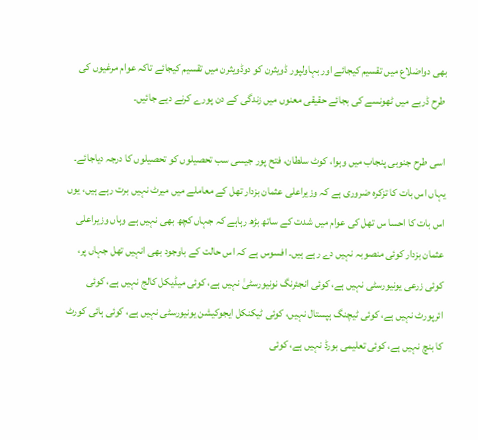بھی دواضلاع میں تقسیم کیجائے اور بہاولپور ڈویثرن کو دوڈویثرن میں تقسیم کیجائے تاکہ عوام مرغیوں کی طرح ڈربے میں ٹھونسے کی بجائے حقیقی معنوں میں زندگی کے دن پورے کرنے دیے جائیں۔

اسی طرح جنوبی پنجاب میں وہوا، کوٹ سلطان، فتح پور جیسی سب تحصیلوں کو تحصیلوں کا درجہ دیاجائے۔ یہاں اس بات کا تزکرہ ضروری ہے کہ وزیراعلی عثمان بزدار تھل کے معاملے میں میرٹ نہیں برت رہے ہیں، یوں اس بات کا احسا س تھل کی عوام میں شدت کے ساتھ بڑھ رہاہے کہ جہاں کچھ بھی نہیں ہے وہاں وزیراعلی عثمان بزدار کوئی منصوبہ نہیں دے رہے ہیں۔ افسوس ہے کہ اس حالت کے باوجود بھی انہیں تھل جہاں پر، کوئی زرعی یونیورسٹی نہیں ہے، کوئی انجئرنگ نونیورسٹیٰ نہیں ہے، کوئی میڈیکل کالج نہیں ہے، کوئی ائرپورٹ نہیں ہے، کوئی ٹیچنگ ہپستال نہیں، کوئی ٹیکنکل ایجوکیشن یونیورسٹی نہیں ہے، کوئی ہائی کورٹ کا بنچ نہیں ہے، کوئی تعلیمی بورڈ نہیں ہے، کوئی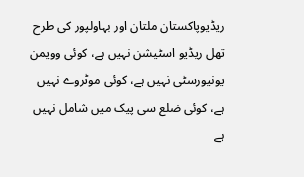ریڈیوپاکستان ملتان اور بہاولپور کی طرح تھل ریڈیو اسٹیشن نہیں ہے، کوئی وویمن یونیورسٹی نہیں ہے، کوئی موٹروے نہیں ہے، کوئی ضلع سی پیک میں شامل نہیں ہے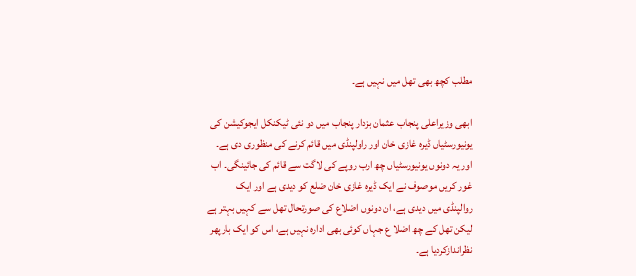مطلب کچھ بھی تھل میں نہیں ہے۔

ابھی وزیراعلی پنجاب عثمان بزدار پنجاب میں دو نئی ٹیکنکل ایجوکیشن کی یونیورسٹیاں ڈیرہ غازی خان اور راولپنڈی میں قائم کرنے کی منظوری دی ہے۔ اور یہ دونوں یونیورسٹیاں چھ ارب روپے کی لاگت سے قائم کی جائینگی۔ اب غور کریں موصوف نے ایک ڈیرہ غازی خان ضلع کو دیدی ہے اور ایک روالپنڈی میں دیدی ہے، ان دونوں اضلاع کی صورتحال تھل سے کہیں بہتر ہے لیکن تھل کے چھ اضلا ع جہاں کوئی بھی ادارہ نہیں ہے، اس کو ایک بارپھر نظراندازکردیا ہے۔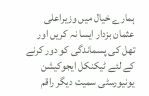ہمارے خیال میں وزیراعلی عثمان بزدار ایسا نہ کریں اور تھل کی پسماندگی کو دور کرنے کے لئے ٹیکنکل ایجوکیشن یونیورسٹی سمیت دیگر راقم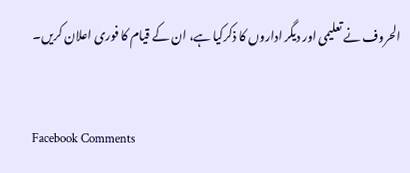الحروف نے تعلیمی اور دیگر اداروں کا ذکرکیا ہے، ان کے قیام کا فوری اعلان کریں۔


Facebook Comments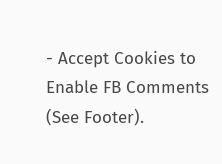- Accept Cookies to Enable FB Comments (See Footer).